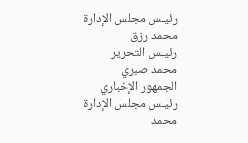رئيـس مجلس الإدارة
محمد رزق
رئيـس التحرير
محمد صبري
الجمهور الإخباري
رئيـس مجلس الإدارة
محمد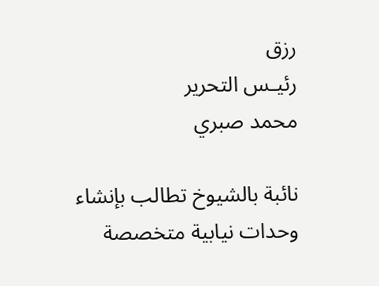رزق
رئيـس التحرير
محمد صبري

نائبة بالشيوخ تطالب بإنشاء وحدات نيابية متخصصة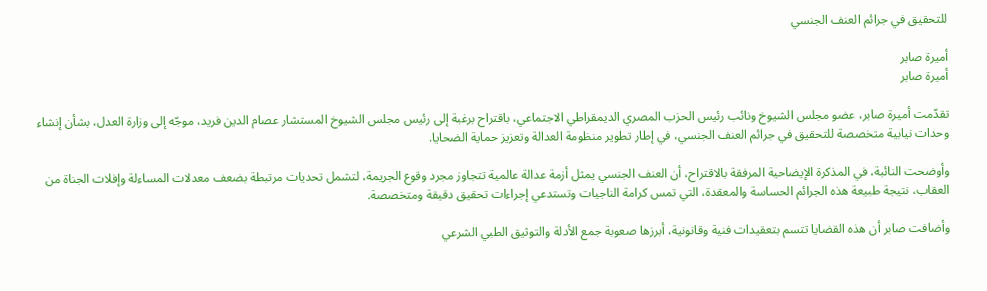للتحقيق في جرائم العنف الجنسي

أميرة صابر
أميرة صابر

تقدّمت أميرة صابر، عضو مجلس الشيوخ ونائب رئيس الحزب المصري الديمقراطي الاجتماعي، باقتراح برغبة إلى رئيس مجلس الشيوخ المستشار عصام الدين فريد، موجّه إلى وزارة العدل، بشأن إنشاء وحدات نيابية متخصصة للتحقيق في جرائم العنف الجنسي، في إطار تطوير منظومة العدالة وتعزيز حماية الضحايا.

وأوضحت النائبة، في المذكرة الإيضاحية المرفقة بالاقتراح، أن العنف الجنسي يمثل أزمة عدالة عالمية تتجاوز مجرد وقوع الجريمة، لتشمل تحديات مرتبطة بضعف معدلات المساءلة وإفلات الجناة من العقاب، نتيجة طبيعة هذه الجرائم الحساسة والمعقدة، التي تمس كرامة الناجيات وتستدعي إجراءات تحقيق دقيقة ومتخصصة.

وأضافت صابر أن هذه القضايا تتسم بتعقيدات فنية وقانونية، أبرزها صعوبة جمع الأدلة والتوثيق الطبي الشرعي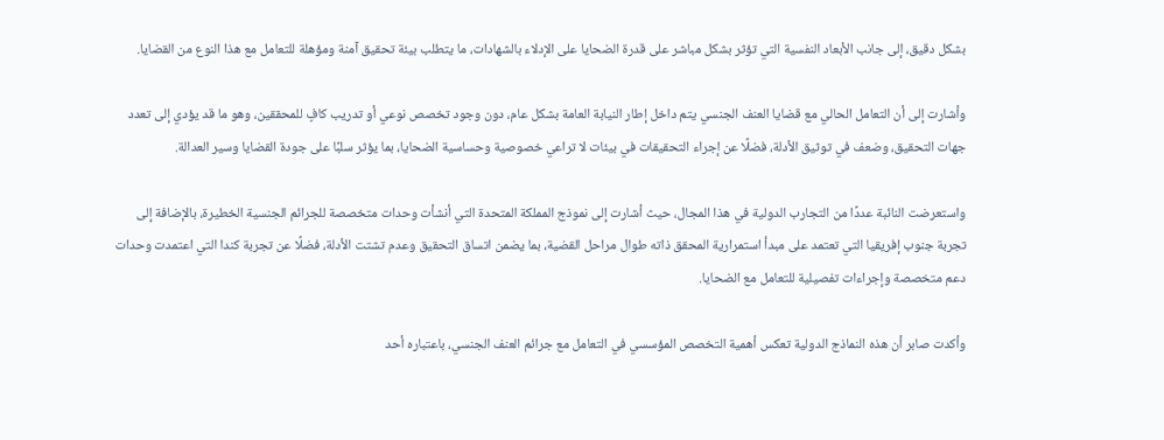بشكل دقيق، إلى جانب الأبعاد النفسية التي تؤثر بشكل مباشر على قدرة الضحايا على الإدلاء بالشهادات، ما يتطلب بيئة تحقيق آمنة ومؤهلة للتعامل مع هذا النوع من القضايا.

وأشارت إلى أن التعامل الحالي مع قضايا العنف الجنسي يتم داخل إطار النيابة العامة بشكل عام، دون وجود تخصص نوعي أو تدريب كافٍ للمحققين، وهو ما قد يؤدي إلى تعدد جهات التحقيق، وضعف في توثيق الأدلة، فضلًا عن إجراء التحقيقات في بيئات لا تراعي خصوصية وحساسية الضحايا، بما يؤثر سلبًا على جودة القضايا وسير العدالة.

واستعرضت النائبة عددًا من التجارب الدولية في هذا المجال، حيث أشارت إلى نموذج المملكة المتحدة التي أنشأت وحدات متخصصة للجرائم الجنسية الخطيرة، بالإضافة إلى تجربة جنوب إفريقيا التي تعتمد على مبدأ استمرارية المحقق ذاته طوال مراحل القضية، بما يضمن اتساق التحقيق وعدم تشتت الأدلة، فضلًا عن تجربة كندا التي اعتمدت وحدات دعم متخصصة وإجراءات تفصيلية للتعامل مع الضحايا.

وأكدت صابر أن هذه النماذج الدولية تعكس أهمية التخصص المؤسسي في التعامل مع جرائم العنف الجنسي، باعتباره أحد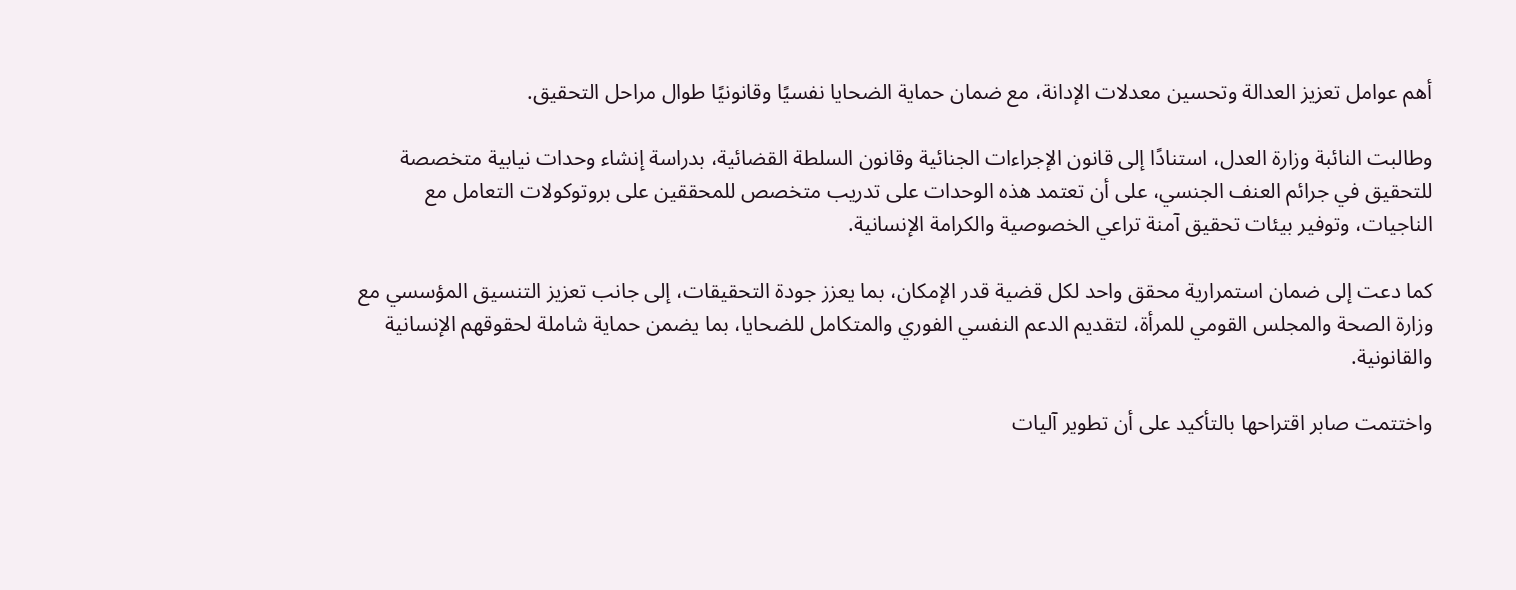أهم عوامل تعزيز العدالة وتحسين معدلات الإدانة، مع ضمان حماية الضحايا نفسيًا وقانونيًا طوال مراحل التحقيق.

وطالبت النائبة وزارة العدل، استنادًا إلى قانون الإجراءات الجنائية وقانون السلطة القضائية، بدراسة إنشاء وحدات نيابية متخصصة للتحقيق في جرائم العنف الجنسي، على أن تعتمد هذه الوحدات على تدريب متخصص للمحققين على بروتوكولات التعامل مع الناجيات، وتوفير بيئات تحقيق آمنة تراعي الخصوصية والكرامة الإنسانية.

كما دعت إلى ضمان استمرارية محقق واحد لكل قضية قدر الإمكان، بما يعزز جودة التحقيقات، إلى جانب تعزيز التنسيق المؤسسي مع وزارة الصحة والمجلس القومي للمرأة، لتقديم الدعم النفسي الفوري والمتكامل للضحايا، بما يضمن حماية شاملة لحقوقهم الإنسانية والقانونية.

واختتمت صابر اقتراحها بالتأكيد على أن تطوير آليات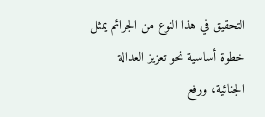التحقيق في هذا النوع من الجرائم يمثل خطوة أساسية نحو تعزيز العدالة الجنائية، ورفع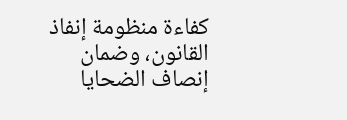كفاءة منظومة إنفاذ القانون، وضمان إنصاف الضحايا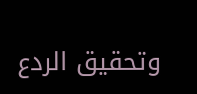وتحقيق الردع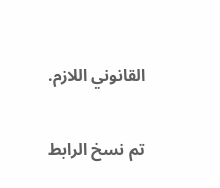القانوني اللازم.

تم نسخ الرابط